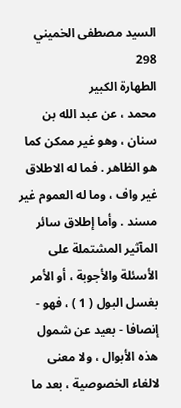السيد مصطفى الخميني
298
الطهارة الكبير
محمد ، عن عبد الله بن سنان ، وهو غير ممكن كما هو الظاهر . فما له الاطلاق غير واف ، وما له العموم غير مسند . وأما إطلاق سائر المآثير المشتملة على الأسئلة والأجوبة ، أو الأمر بغسل البول ( 1 ) ، فهو - إنصافا - بعيد عن شمول هذه الأبوال ، ولا معنى لالغاء الخصوصية ، بعد ما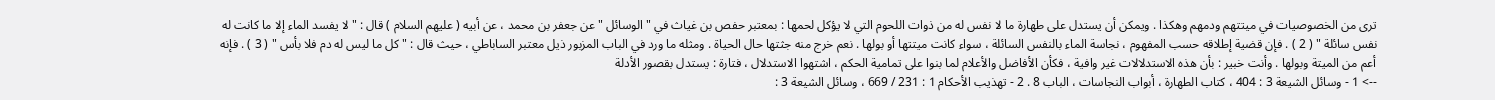ترى من الخصوصيات في ميتتهم ودمهم وهكذا . ويمكن أن يستدل على طهارة ما لا نفس له من ذوات اللحوم التي لا يؤكل لحمها : بمعتبر حفص بن غياث في " الوسائل " عن جعفر بن محمد ، عن أبيه ( عليهم السلام ) قال : " لا يفسد الماء إلا ما كانت له نفس سائلة " ( 2 ) . فإن قضية إطلاقه حسب المفهوم ، نجاسة الماء بالنفس السائلة ، سواء كانت ميتتها أو بولها . نعم خرج منه جثتها حال الحياة . ومثله ما ورد في الباب المزبور ذيل معتبر الساباطي ، حيث قال : " كل ما ليس له دم فلا بأس " ( 3 ) . فإنه أعم من الميتة وبولها . وأنت خبير : بأن هذه الاستدلالات غير وافية ، فكأن الأفاضل والأعلام لما بنوا على تمامية الحكم ، اشتهوا الاستدلال ، فتارة : يستدل بقصور الأدلة
--> 1 - وسائل الشيعة 3 : 404 ، كتاب الطهارة ، أبواب النجاسات ، الباب 8 . 2 - تهذيب الأحكام 1 : 231 / 669 ، وسائل الشيعة 3 :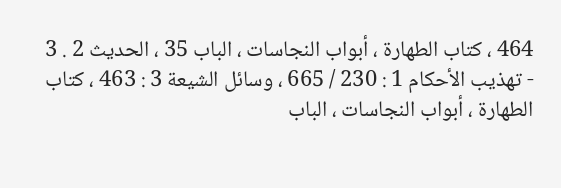464 ، كتاب الطهارة ، أبواب النجاسات ، الباب 35 ، الحديث 2 . 3 - تهذيب الأحكام 1 : 230 / 665 ، وسائل الشيعة 3 : 463 ، كتاب الطهارة ، أبواب النجاسات ، الباب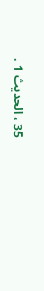35 ، الحديث 1 .